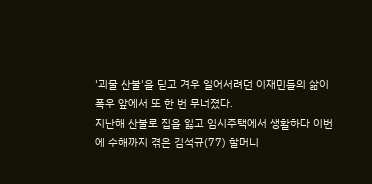'괴물 산불'을 딛고 겨우 일어서려던 이재민들의 삶이 폭우 앞에서 또 한 번 무너졌다.
지난해 산불로 집을 잃고 임시주택에서 생활하다 이번에 수해까지 겪은 김석규(77) 할머니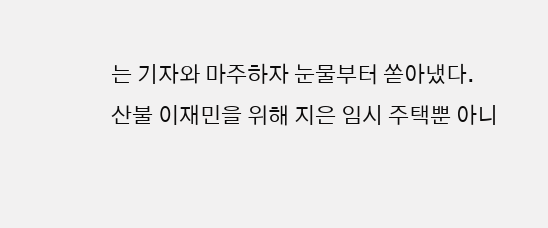는 기자와 마주하자 눈물부터 쏟아냈다.
산불 이재민을 위해 지은 임시 주택뿐 아니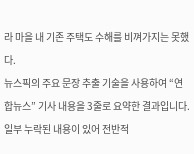라 마을 내 기존 주택도 수해를 비껴가지는 못했다.
뉴스픽의 주요 문장 추출 기술을 사용하여 “연합뉴스” 기사 내용을 3줄로 요약한 결과입니다. 일부 누락된 내용이 있어 전반적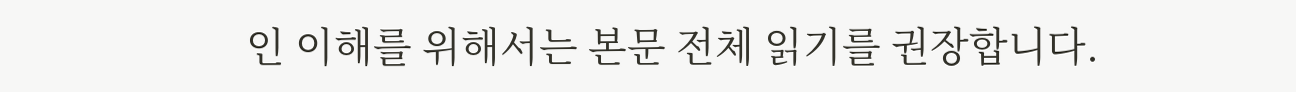인 이해를 위해서는 본문 전체 읽기를 권장합니다.